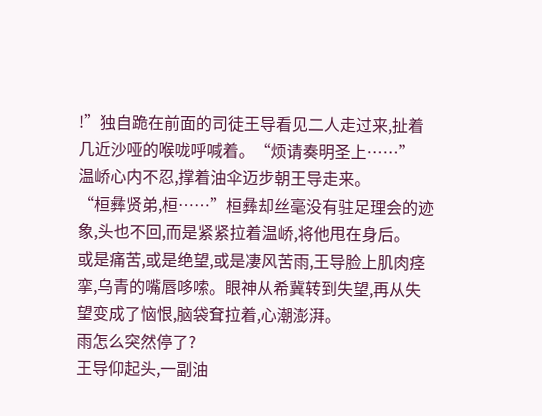!”独自跪在前面的司徒王导看见二人走过来,扯着几近沙哑的喉咙呼喊着。“烦请奏明圣上……”
温峤心内不忍,撑着油伞迈步朝王导走来。
“桓彝贤弟,桓……”桓彝却丝毫没有驻足理会的迹象,头也不回,而是紧紧拉着温峤,将他甩在身后。
或是痛苦,或是绝望,或是凄风苦雨,王导脸上肌肉痉挛,乌青的嘴唇哆嗦。眼神从希冀转到失望,再从失望变成了恼恨,脑袋耷拉着,心潮澎湃。
雨怎么突然停了?
王导仰起头,一副油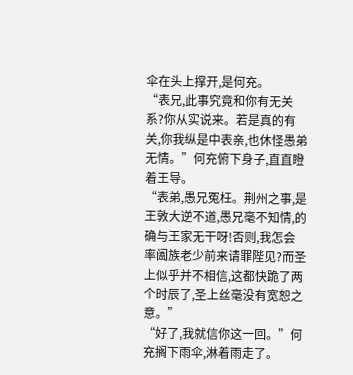伞在头上撑开,是何充。
“表兄,此事究竟和你有无关系?你从实说来。若是真的有关,你我纵是中表亲,也休怪愚弟无情。”何充俯下身子,直直瞪着王导。
“表弟,愚兄冤枉。荆州之事,是王敦大逆不道,愚兄毫不知情,的确与王家无干呀!否则,我怎会率阖族老少前来请罪陛见?而圣上似乎并不相信,这都快跪了两个时辰了,圣上丝毫没有宽恕之意。”
“好了,我就信你这一回。”何充搁下雨伞,淋着雨走了。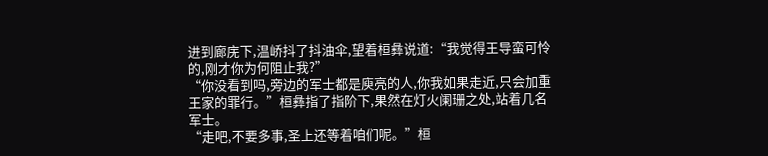进到廊庑下,温峤抖了抖油伞,望着桓彝说道:“我觉得王导蛮可怜的,刚才你为何阻止我?”
“你没看到吗,旁边的军士都是庾亮的人,你我如果走近,只会加重王家的罪行。”桓彝指了指阶下,果然在灯火阑珊之处,站着几名军士。
“走吧,不要多事,圣上还等着咱们呢。”桓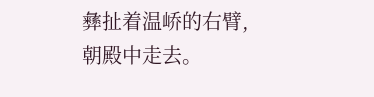彝扯着温峤的右臂,朝殿中走去。